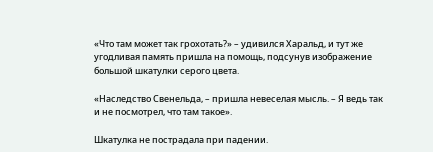«Что там может так грохотать?» – удивился Харальд, и тут же угодливая память пришла на помощь, подсунув изображение большой шкатулки серого цвета.

«Наследство Свенельда, – пришла невеселая мысль. – Я ведь так и не посмотрел, что там такое».

Шкатулка не пострадала при падении.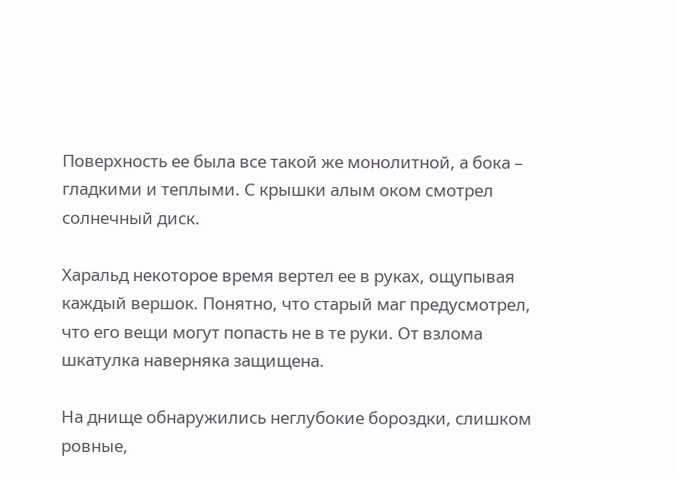Поверхность ее была все такой же монолитной, а бока – гладкими и теплыми. С крышки алым оком смотрел солнечный диск.

Харальд некоторое время вертел ее в руках, ощупывая каждый вершок. Понятно, что старый маг предусмотрел, что его вещи могут попасть не в те руки. От взлома шкатулка наверняка защищена.

На днище обнаружились неглубокие бороздки, слишком ровные,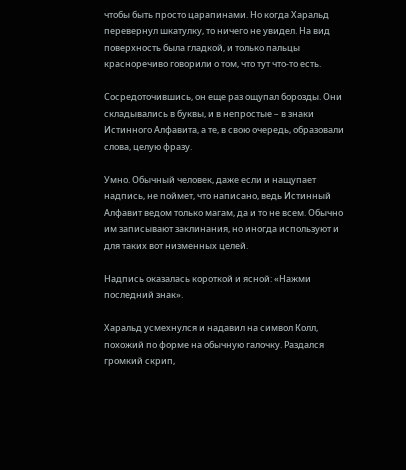чтобы быть просто царапинами. Но когда Харальд перевернул шкатулку, то ничего не увидел. На вид поверхность была гладкой, и только пальцы красноречиво говорили о том, что тут что-то есть.

Сосредоточившись, он еще раз ощупал борозды. Они складывались в буквы, и в непростые – в знаки Истинного Алфавита, а те, в свою очередь, образовали слова, целую фразу.

Умно. Обычный человек, даже если и нащупает надпись, не поймет, что написано, ведь Истинный Алфавит ведом только магам, да и то не всем. Обычно им записывают заклинания, но иногда используют и для таких вот низменных целей.

Надпись оказалась короткой и ясной: «Нажми последний знак».

Харальд усмехнулся и надавил на символ Колл, похожий по форме на обычную галочку. Раздался громкий скрип,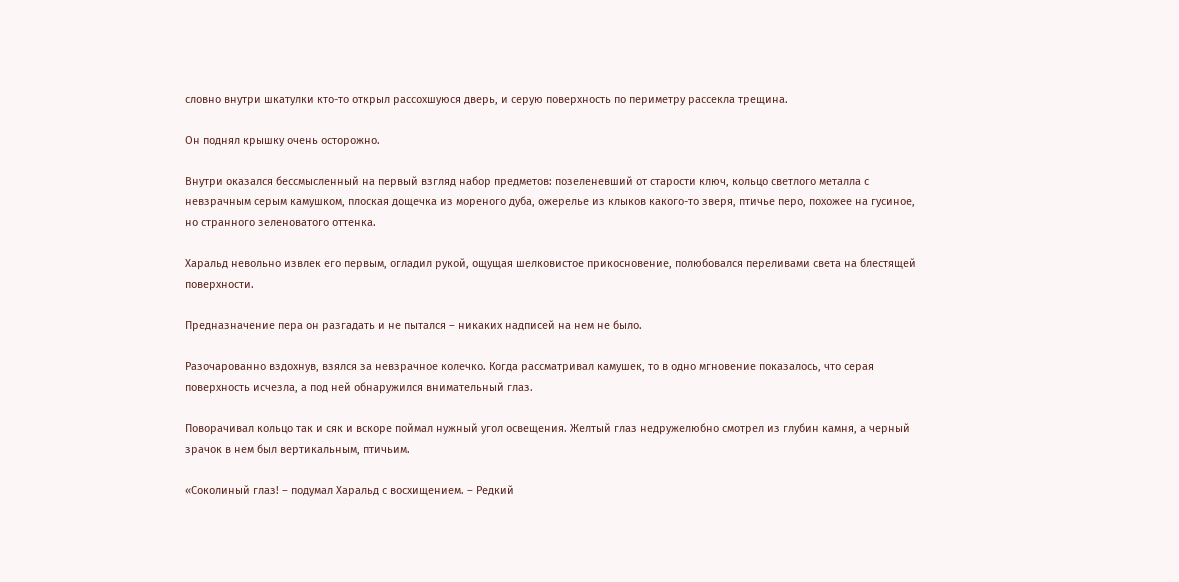словно внутри шкатулки кто-то открыл рассохшуюся дверь, и серую поверхность по периметру рассекла трещина.

Он поднял крышку очень осторожно.

Внутри оказался бессмысленный на первый взгляд набор предметов: позеленевший от старости ключ, кольцо светлого металла с невзрачным серым камушком, плоская дощечка из мореного дуба, ожерелье из клыков какого-то зверя, птичье перо, похожее на гусиное, но странного зеленоватого оттенка.

Харальд невольно извлек его первым, огладил рукой, ощущая шелковистое прикосновение, полюбовался переливами света на блестящей поверхности.

Предназначение пера он разгадать и не пытался – никаких надписей на нем не было.

Разочарованно вздохнув, взялся за невзрачное колечко. Когда рассматривал камушек, то в одно мгновение показалось, что серая поверхность исчезла, а под ней обнаружился внимательный глаз.

Поворачивал кольцо так и сяк и вскоре поймал нужный угол освещения. Желтый глаз недружелюбно смотрел из глубин камня, а черный зрачок в нем был вертикальным, птичьим.

«Соколиный глаз! – подумал Харальд с восхищением. – Редкий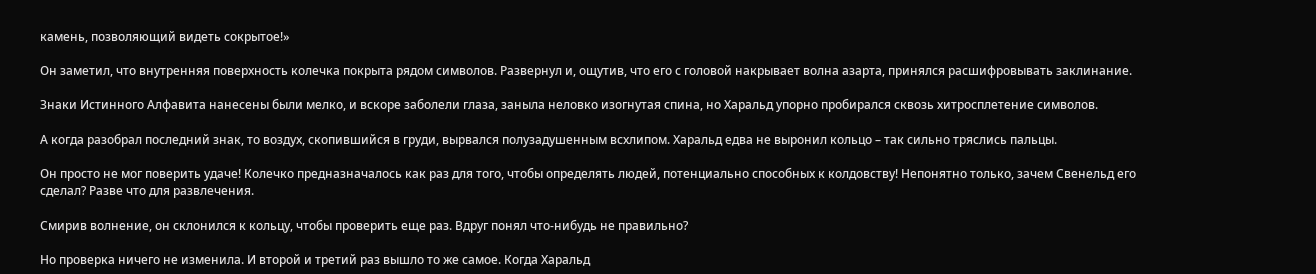камень, позволяющий видеть сокрытое!»

Он заметил, что внутренняя поверхность колечка покрыта рядом символов. Развернул и, ощутив, что его с головой накрывает волна азарта, принялся расшифровывать заклинание.

Знаки Истинного Алфавита нанесены были мелко, и вскоре заболели глаза, заныла неловко изогнутая спина, но Харальд упорно пробирался сквозь хитросплетение символов.

А когда разобрал последний знак, то воздух, скопившийся в груди, вырвался полузадушенным всхлипом. Харальд едва не выронил кольцо – так сильно тряслись пальцы.

Он просто не мог поверить удаче! Колечко предназначалось как раз для того, чтобы определять людей, потенциально способных к колдовству! Непонятно только, зачем Свенельд его сделал? Разве что для развлечения.

Смирив волнение, он склонился к кольцу, чтобы проверить еще раз. Вдруг понял что-нибудь не правильно?

Но проверка ничего не изменила. И второй и третий раз вышло то же самое. Когда Харальд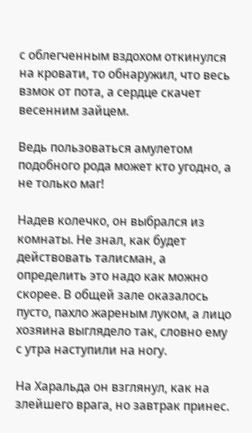с облегченным вздохом откинулся на кровати, то обнаружил, что весь взмок от пота, а сердце скачет весенним зайцем.

Ведь пользоваться амулетом подобного рода может кто угодно, а не только маг!

Надев колечко, он выбрался из комнаты. Не знал, как будет действовать талисман, а определить это надо как можно скорее. В общей зале оказалось пусто, пахло жареным луком, а лицо хозяина выглядело так, словно ему с утра наступили на ногу.

На Харальда он взглянул, как на злейшего врага, но завтрак принес.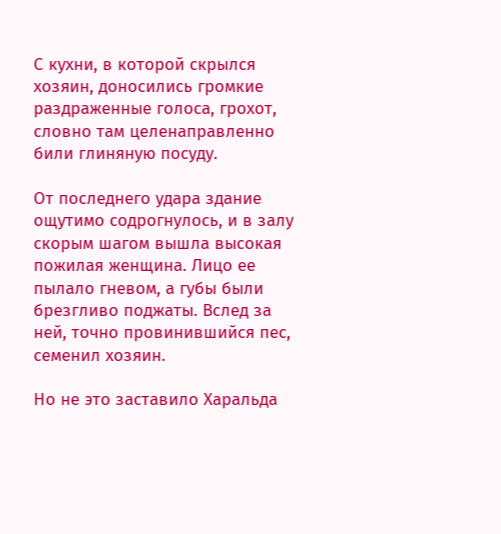С кухни, в которой скрылся хозяин, доносились громкие раздраженные голоса, грохот, словно там целенаправленно били глиняную посуду.

От последнего удара здание ощутимо содрогнулось, и в залу скорым шагом вышла высокая пожилая женщина. Лицо ее пылало гневом, а губы были брезгливо поджаты. Вслед за ней, точно провинившийся пес, семенил хозяин.

Но не это заставило Харальда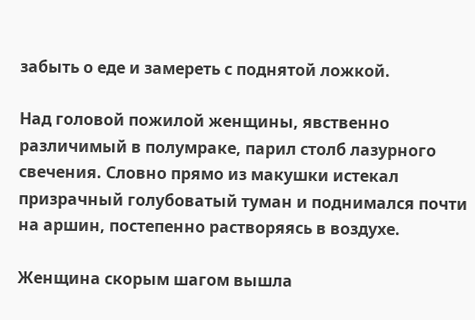забыть о еде и замереть с поднятой ложкой.

Над головой пожилой женщины, явственно различимый в полумраке, парил столб лазурного свечения. Словно прямо из макушки истекал призрачный голубоватый туман и поднимался почти на аршин, постепенно растворяясь в воздухе.

Женщина скорым шагом вышла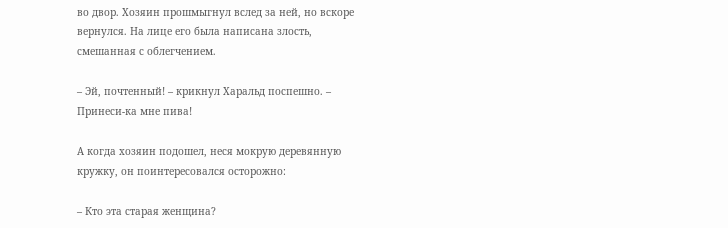во двор. Хозяин прошмыгнул вслед за ней, но вскоре вернулся. На лице его была написана злость, смешанная с облегчением.

– Эй, почтенный! – крикнул Харальд поспешно. – Принеси-ка мне пива!

А когда хозяин подошел, неся мокрую деревянную кружку, он поинтересовался осторожно:

– Кто эта старая женщина?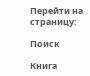Перейти на страницу:

Поиск

Книга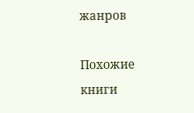жанров

Похожие книги